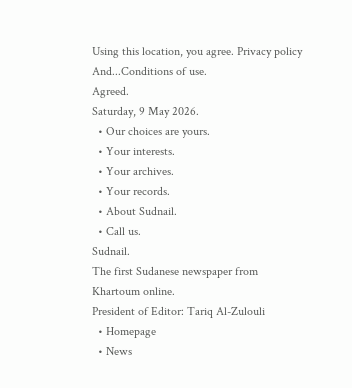Using this location, you agree. Privacy policy And...Conditions of use.
Agreed.
Saturday, 9 May 2026.
  • Our choices are yours.
  • Your interests.
  • Your archives.
  • Your records.
  • About Sudnail.
  • Call us.
Sudnail.
The first Sudanese newspaper from Khartoum online.
President of Editor: Tariq Al-Zulouli
  • Homepage
  • News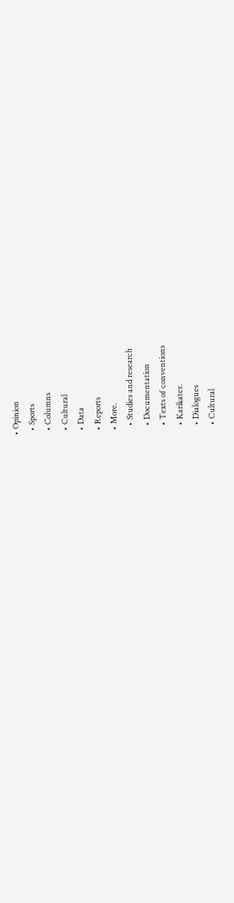• Opinion
  • Sports
  • Columns
  • Cultural
  • Data
  • Reports
  • More.
    • Studies and research
    • Documentation
    • Texts of conventions
    • Karikater.
    • Dialogues
    • Cultural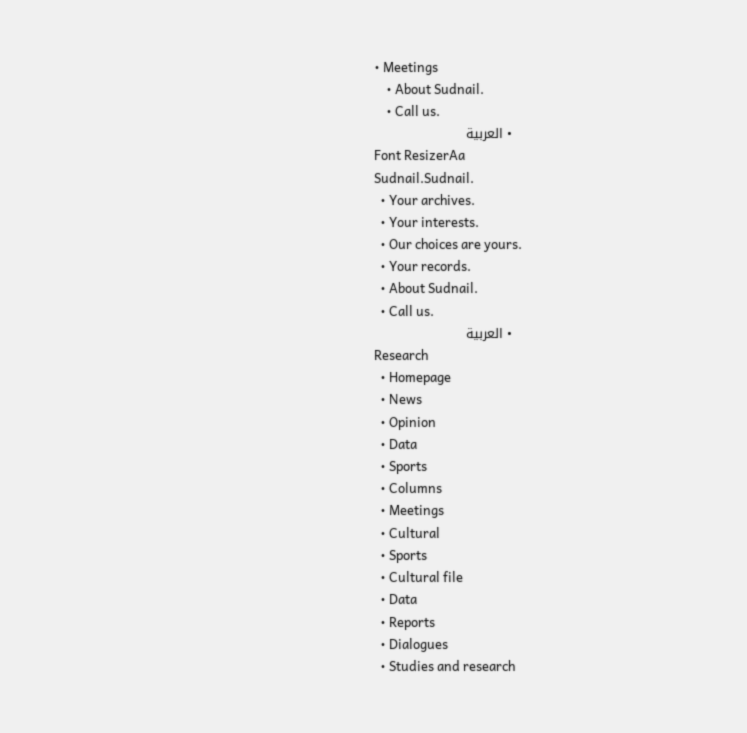• Meetings
    • About Sudnail.
    • Call us.
  • العربية
Font ResizerAa
Sudnail.Sudnail.
  • Your archives.
  • Your interests.
  • Our choices are yours.
  • Your records.
  • About Sudnail.
  • Call us.
  • العربية
Research
  • Homepage
  • News
  • Opinion
  • Data
  • Sports
  • Columns
  • Meetings
  • Cultural
  • Sports
  • Cultural file
  • Data
  • Reports
  • Dialogues
  • Studies and research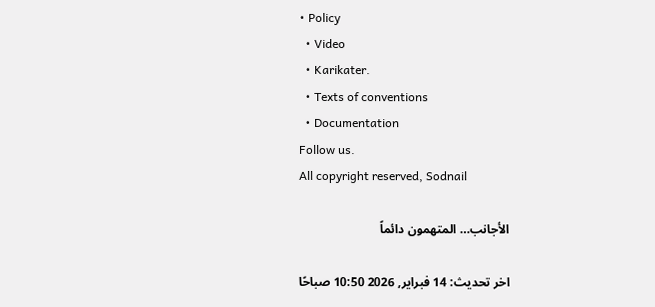• Policy
  • Video
  • Karikater.
  • Texts of conventions
  • Documentation
Follow us.
All copyright reserved, Sodnail

الأجانب… المتهمون دائماً

اخر تحديث: 14 فبراير, 2026 10:50 صباحًا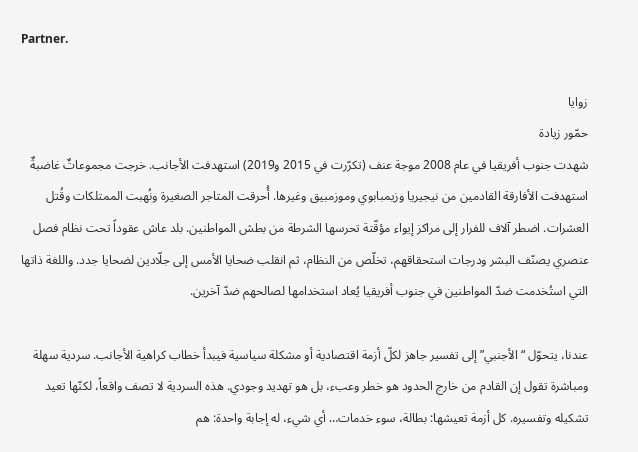Partner.

زوايا
حمّور زيادة
شهدت جنوب أفريقيا في عام 2008 موجة عنف (تكرّرت في 2015 و2019) استهدفت الأجانب. خرجت مجموعاتٌ غاضبةٌ استهدفت الأفارقة القادمين من نيجيريا وزيمبابوي وموزمبيق وغيرها. أُحرقت المتاجر الصغيرة ونُهبت الممتلكات وقُتل العشرات. اضطر آلاف للفرار إلى مراكز إيواء مؤقّتة تحرسها الشرطة من بطش المواطنين. بلد عاش عقوداً تحت نظام فصل عنصري يصنّف البشر ودرجات استحقاقهم، تخلّص من النظام، ثم انقلب ضحايا الأمس إلى جلّادين لضحايا جدد. واللغة ذاتها التي استُخدمت ضدّ المواطنين في جنوب أفريقيا يُعاد استخدامها لصالحهم ضدّ آخرين.

عندنا، يتحوّل “الأجنبي” إلى تفسير جاهز لكلّ أزمة اقتصادية أو مشكلة سياسية فيبدأ خطاب كراهية الأجانب. سردية سهلة ومباشرة تقول إن القادم من خارج الحدود هو خطر وعبء، بل هو تهديد وجودي. هذه السردية لا تصف واقعاً، لكنّها تعيد تشكيله وتفسيره. كل أزمة تعيشها: بطالة، سوء خدمات… أي شيء، له إجابة واحدة: هم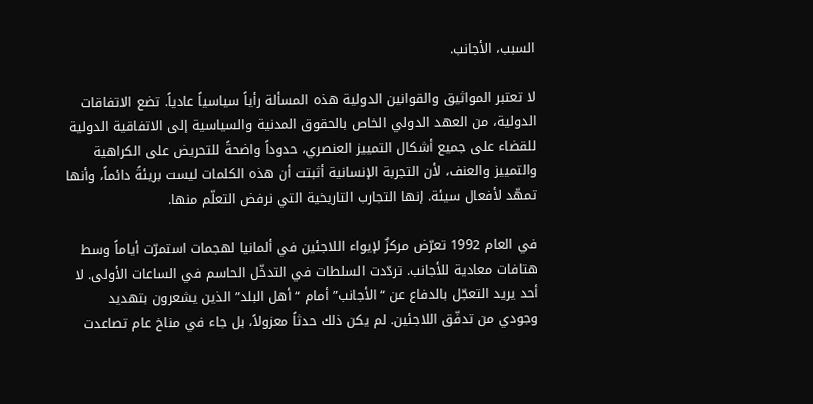السبب، الأجانب.

لا تعتبر المواثيق والقوانين الدولية هذه المسألة رأياً سياسياً عادياً. تضع الاتفاقات الدولية، من العهد الدولي الخاص بالحقوق المدنية والسياسية إلى الاتفاقية الدولية للقضاء على جميع أشكال التمييز العنصري، حدوداً واضحةً للتحريض على الكراهية والتمييز والعنف، لأن التجربة الإنسانية أثبتت أن هذه الكلمات ليست بريئةً دائماً، وأنها تمهّد لأفعال سيئة. إنها التجارب التاريخية التي نرفض التعلّم منها.

في العام 1992 تعرّض مركزٌ لإيواء اللاجئين في ألمانيا لهجمات استمرّت أياماً وسط هتافات معادية للأجانب. تردّدت السلطات في التدخّل الحاسم في الساعات الأولى. لا أحد يريد التعجّل بالدفاع عن “الأجانب” أمام “أهل البلد” الذين يشعرون بتهديد وجودي من تدفّق اللاجئين. لم يكن ذلك حدثاً معزولاً، بل جاء في مناخ عام تصاعدت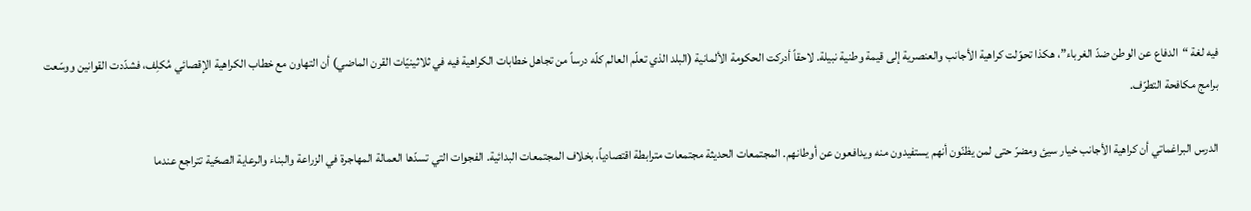فيه لغة “الدفاع عن الوطن ضدّ الغرباء”، هكذا تحوّلت كراهية الأجانب والعنصرية إلى قيمة وطنية نبيلة. لاحقاً أدركت الحكومة الألمانية (البلد الذي تعلّم العالم كلّه درساً من تجاهل خطابات الكراهية فيه في ثلاثينيّات القرن الماضي) أن التهاون مع خطاب الكراهية الإقصائي مُكلِف، فشدّدت القوانين ووسّعت برامج مكافحة التطرّف.

الدرس البراغماتي أن كراهية الأجانب خيار سيئ ومضرّ حتى لمن يظنّون أنهم يستفيدون منه ويدافعون عن أوطانهم. المجتمعات الحديثة مجتمعات مترابطة اقتصادياً، بخلاف المجتمعات البدائية. الفجوات التي تسدّها العمالة المهاجرة في الزراعة والبناء والرعاية الصحّية تتراجع عندما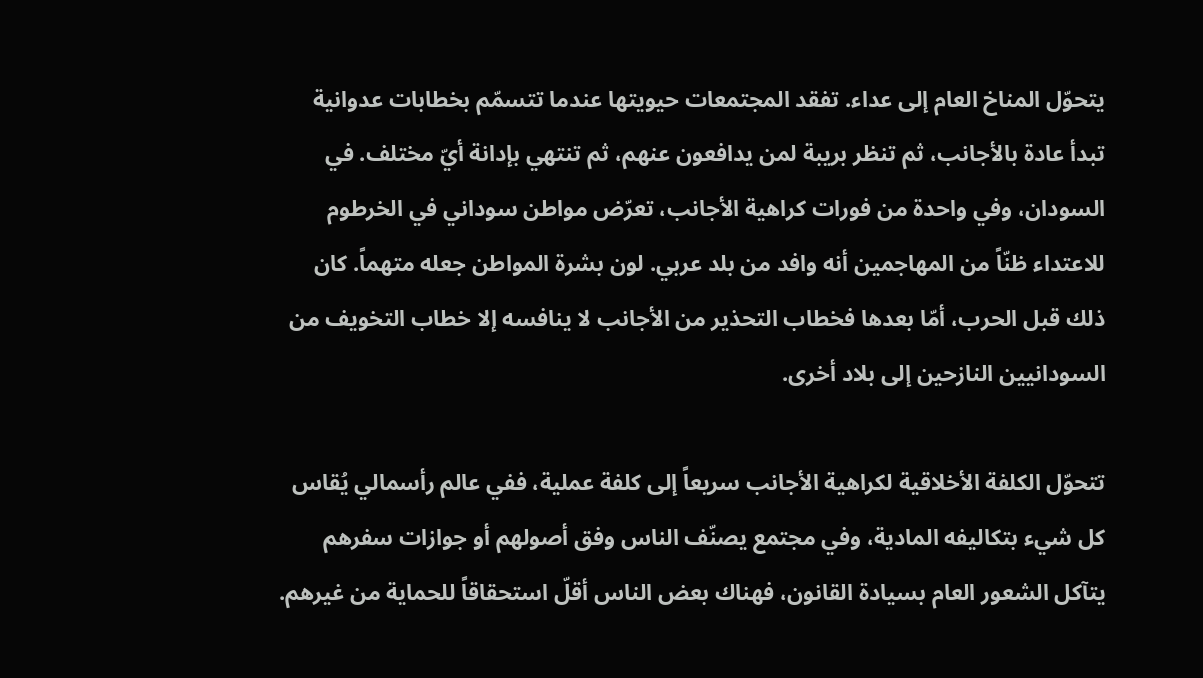يتحوّل المناخ العام إلى عداء. تفقد المجتمعات حيويتها عندما تتسمّم بخطابات عدوانية تبدأ عادة بالأجانب، ثم تنظر بريبة لمن يدافعون عنهم، ثم تنتهي بإدانة أيّ مختلف. في السودان، وفي واحدة من فورات كراهية الأجانب، تعرّض مواطن سوداني في الخرطوم للاعتداء ظنّاً من المهاجمين أنه وافد من بلد عربي. لون بشرة المواطن جعله متهماً. كان ذلك قبل الحرب، أمّا بعدها فخطاب التحذير من الأجانب لا ينافسه إلا خطاب التخويف من السودانيين النازحين إلى بلاد أخرى.

تتحوّل الكلفة الأخلاقية لكراهية الأجانب سريعاً إلى كلفة عملية، ففي عالم رأسمالي يُقاس كل شيء بتكاليفه المادية، وفي مجتمع يصنّف الناس وفق أصولهم أو جوازات سفرهم يتآكل الشعور العام بسيادة القانون، فهناك بعض الناس أقلّ استحقاقاً للحماية من غيرهم.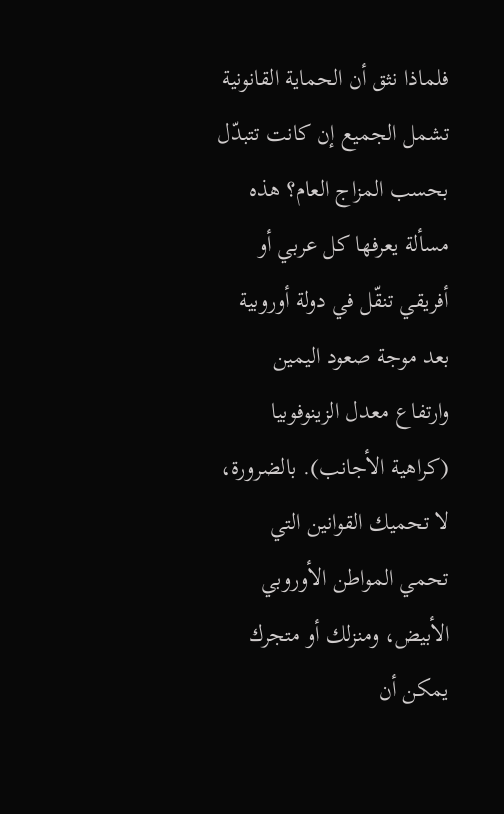فلماذا نثق أن الحماية القانونية تشمل الجميع إن كانت تتبدّل بحسب المزاج العام؟ هذه مسألة يعرفها كل عربي أو أفريقي تنقّل في دولة أوروبية بعد موجة صعود اليمين وارتفاع معدل الزينوفوبيا (كراهية الأجانب). بالضرورة، لا تحميك القوانين التي تحمي المواطن الأوروبي الأبيض، ومنزلك أو متجرك يمكن أن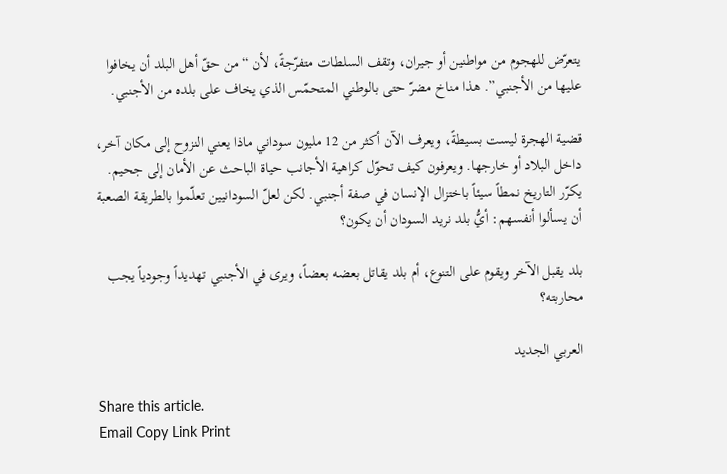يتعرّض للهجوم من مواطنين أو جيران، وتقف السلطات متفرّجةً، لأن “من حقّ أهل البلد أن يخافوا عليها من الأجنبي”. هذا مناخ مضرّ حتى بالوطني المتحمّس الذي يخاف على بلده من الأجنبي.

قضية الهجرة ليست بسيطةً، ويعرف الآن أكثر من 12 مليون سوداني ماذا يعني النزوح إلى مكان آخر، داخل البلاد أو خارجها. ويعرفون كيف تحوّل كراهية الأجانب حياة الباحث عن الأمان إلى جحيم. يكرّر التاريخ نمطاً سيئاً باختزال الإنسان في صفة أجنبي. لكن لعلّ السودانيين تعلّموا بالطريقة الصعبة أن يسألوا أنفسهم: أيُّ بلد نريد السودان أن يكون؟

بلد يقبل الآخر ويقوم على التنوع، أم بلد يقاتل بعضه بعضاً، ويرى في الأجنبي تهديداً وجودياً يجب محاربته؟

العربي الجديد

Share this article.
Email Copy Link Print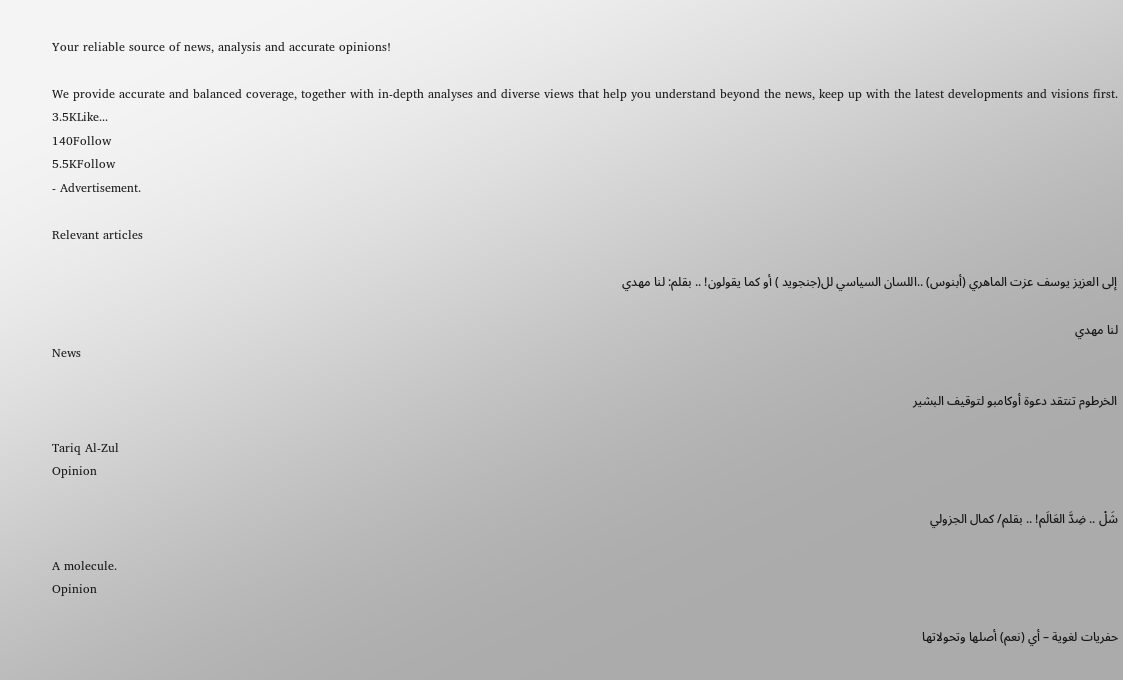Your reliable source of news, analysis and accurate opinions!

We provide accurate and balanced coverage, together with in-depth analyses and diverse views that help you understand beyond the news, keep up with the latest developments and visions first.
3.5KLike...
140Follow
5.5KFollow
- Advertisement.

Relevant articles

إلى العزيز يوسف عزت الماهري (أبنوس) ..اللسان السياسي لل(جنجويد ) أو كما يقولون! .. بقلم: لنا مهدي

لنا مهدي
News

الخرطوم تنتقد دعوة أوكامبو لتوقيف البشير

Tariq Al-Zul
Opinion

شَلْ .. ضِدَّ العَالَم! .. بقلم/ كمال الجزولي

A molecule.
Opinion

حفريات لغوية – أي (نعم) أصلها وتحولاتها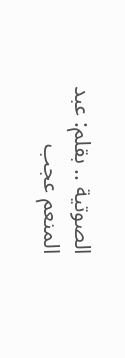الصوتية .. بقلم: عبد المنعم عجب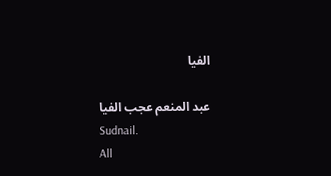الفيا

عبد المنعم عجب الفيا
Sudnail.
All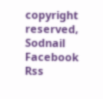copyright reserved, Sodnail
Facebook Rss